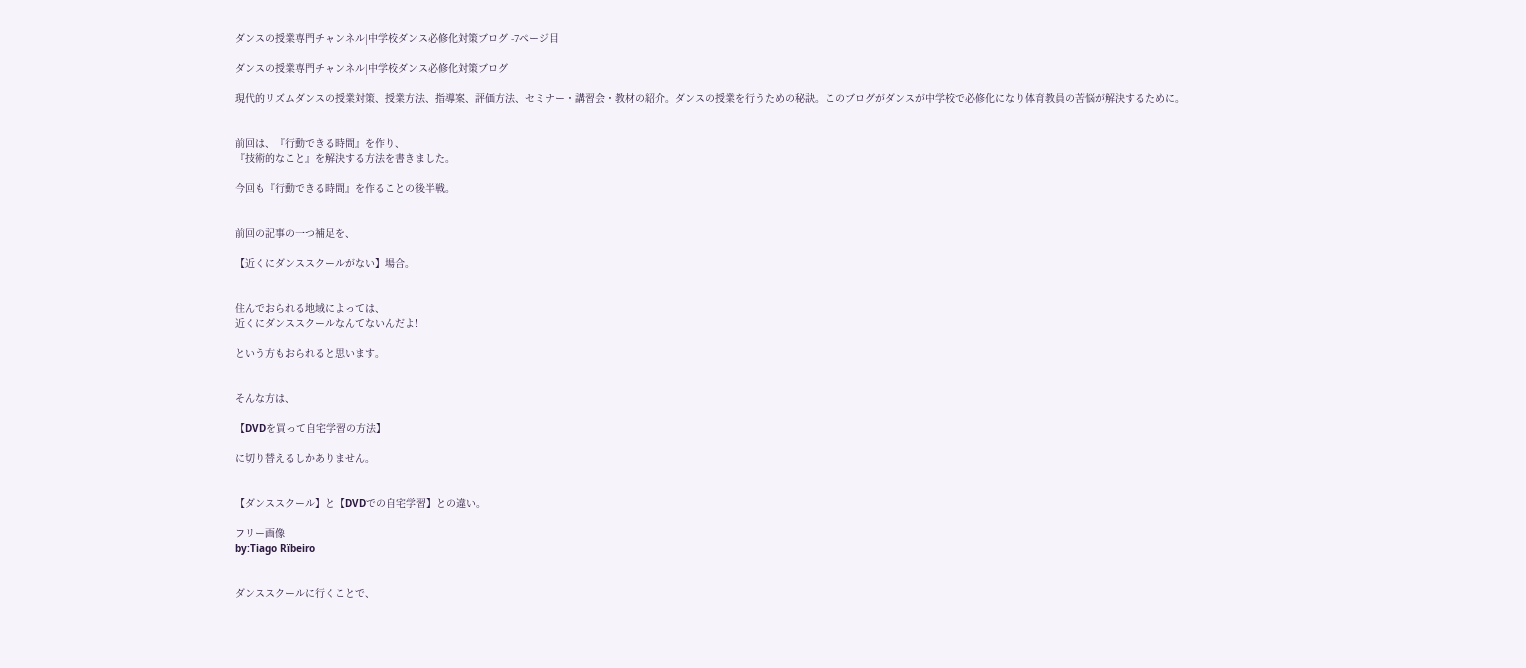ダンスの授業専門チャンネル|中学校ダンス必修化対策ブログ -7ページ目

ダンスの授業専門チャンネル|中学校ダンス必修化対策ブログ

現代的リズムダンスの授業対策、授業方法、指導案、評価方法、セミナー・講習会・教材の紹介。ダンスの授業を行うための秘訣。このブログがダンスが中学校で必修化になり体育教員の苦悩が解決するために。


前回は、『行動できる時間』を作り、
『技術的なこと』を解決する方法を書きました。

今回も『行動できる時間』を作ることの後半戦。


前回の記事の一つ補足を、

【近くにダンススクールがない】場合。


住んでおられる地域によっては、
近くにダンススクールなんてないんだよ!

という方もおられると思います。


そんな方は、

【DVDを買って自宅学習の方法】

に切り替えるしかありません。


【ダンススクール】と【DVDでの自宅学習】との違い。

フリー画像
by:Tiago Rïbeiro


ダンススクールに行くことで、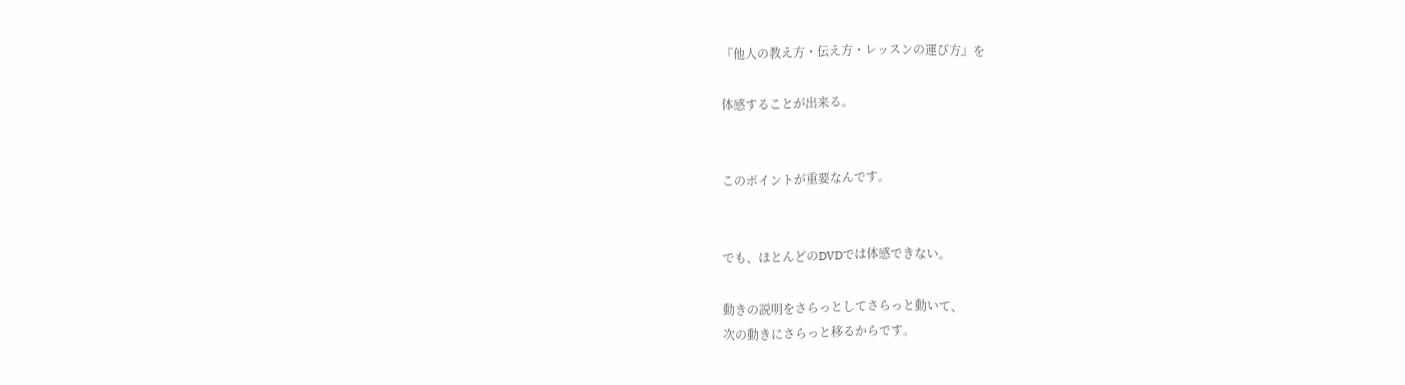『他人の教え方・伝え方・レッスンの運び方』を

体感することが出来る。


このポイントが重要なんです。


でも、ほとんどのDVDでは体感できない。

動きの説明をさらっとしてさらっと動いて、
次の動きにさらっと移るからです。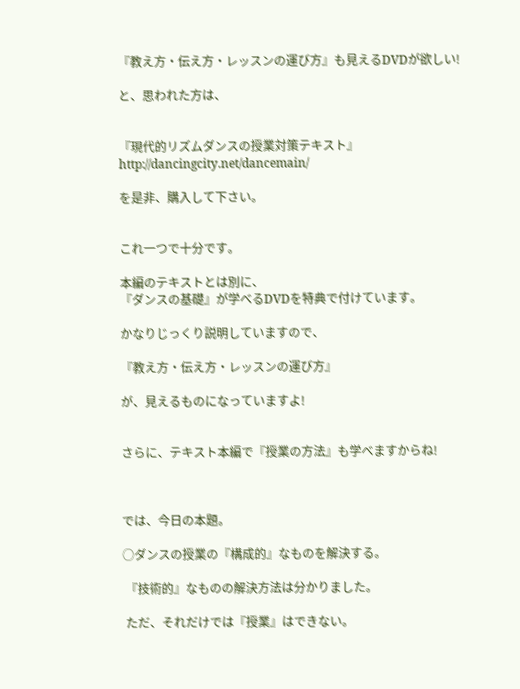『教え方・伝え方・レッスンの運び方』も見えるDVDが欲しい!

と、思われた方は、


『現代的リズムダンスの授業対策テキスト』
http://dancingcity.net/dancemain/

を是非、購入して下さい。


これ一つで十分です。

本編のテキストとは別に、
『ダンスの基礎』が学べるDVDを特典で付けています。

かなりじっくり説明していますので、

『教え方・伝え方・レッスンの運び方』

が、見えるものになっていますよ!


さらに、テキスト本編で『授業の方法』も学べますからね!



では、今日の本題。

○ダンスの授業の『構成的』なものを解決する。

 『技術的』なものの解決方法は分かりました。

 ただ、それだけでは『授業』はできない。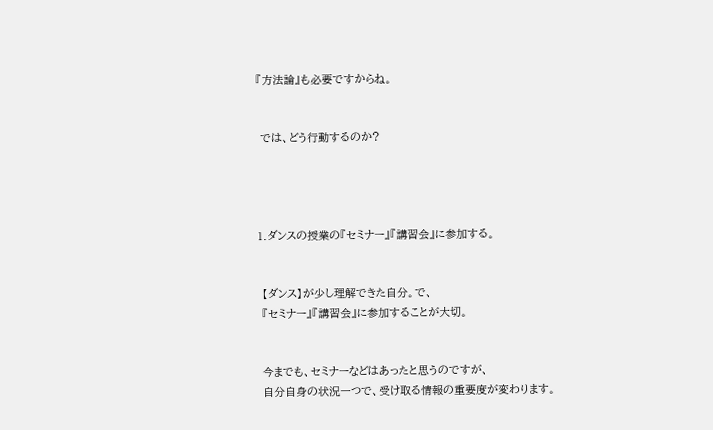『方法論』も必要ですからね。


 では、どう行動するのか?




1.ダンスの授業の『セミナー』『講習会』に参加する。


 【ダンス】が少し理解できた自分。で、
 『セミナー』『講習会』に参加することが大切。


 今までも、セミナーなどはあったと思うのですが、
 自分自身の状況一つで、受け取る情報の重要度が変わります。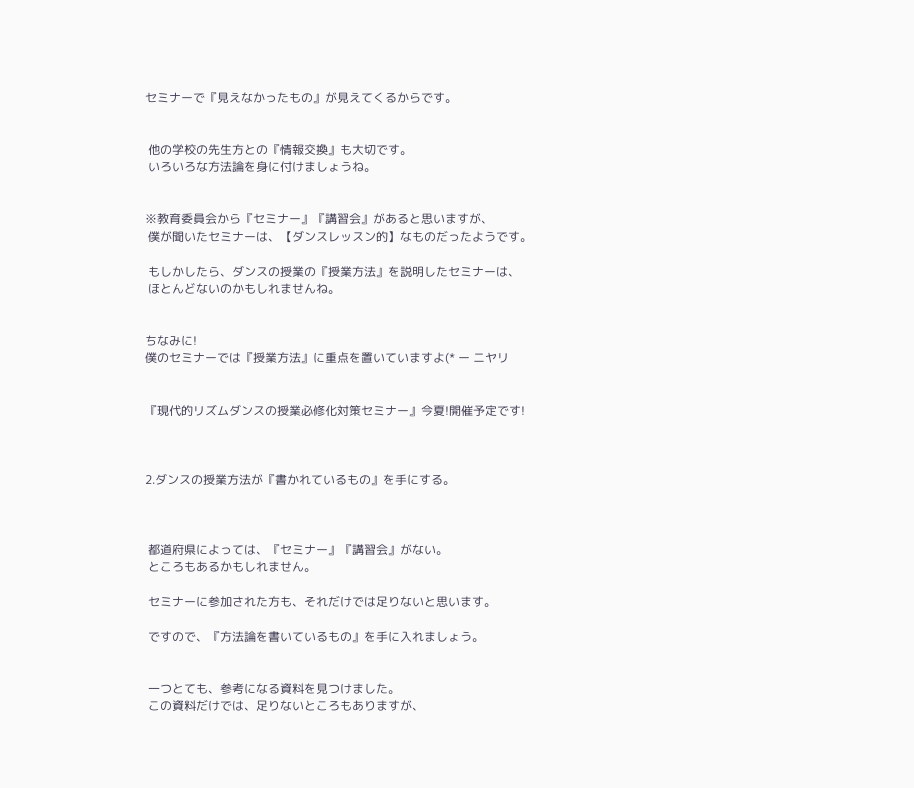セミナーで『見えなかったもの』が見えてくるからです。


 他の学校の先生方との『情報交換』も大切です。
 いろいろな方法論を身に付けましょうね。


※教育委員会から『セミナー』『講習会』があると思いますが、
 僕が聞いたセミナーは、【ダンスレッスン的】なものだったようです。

 もしかしたら、ダンスの授業の『授業方法』を説明したセミナーは、
 ほとんどないのかもしれませんね。


ちなみに!
僕のセミナーでは『授業方法』に重点を置いていますよ(* ー ニヤリ


『現代的リズムダンスの授業必修化対策セミナー』今夏!開催予定です!



2.ダンスの授業方法が『書かれているもの』を手にする。



 都道府県によっては、『セミナー』『講習会』がない。
 ところもあるかもしれません。

 セミナーに参加された方も、それだけでは足りないと思います。

 ですので、『方法論を書いているもの』を手に入れましょう。


 一つとても、参考になる資料を見つけました。
 この資料だけでは、足りないところもありますが、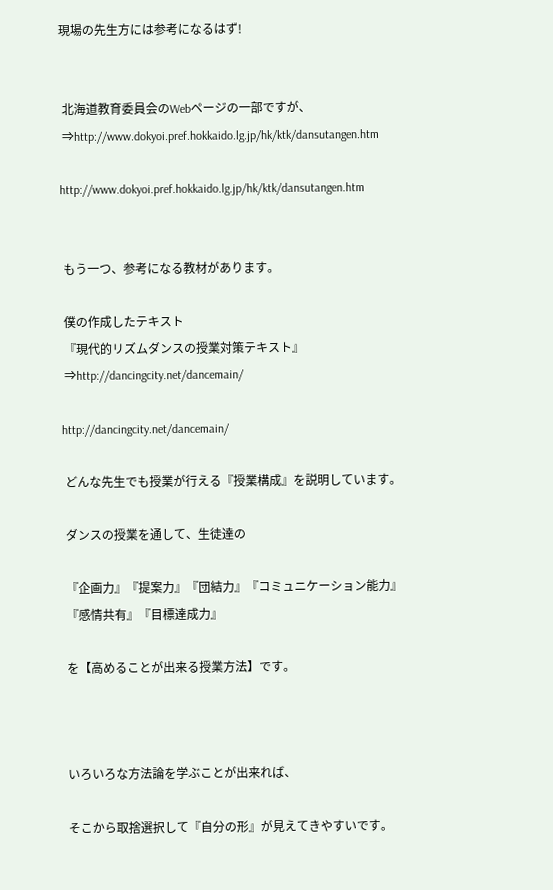現場の先生方には参考になるはず!


 北海道教育委員会のWebページの一部ですが、
 ⇒http://www.dokyoi.pref.hokkaido.lg.jp/hk/ktk/dansutangen.htm

http://www.dokyoi.pref.hokkaido.lg.jp/hk/ktk/dansutangen.htm


 もう一つ、参考になる教材があります。

 僕の作成したテキスト
 『現代的リズムダンスの授業対策テキスト』
 ⇒http://dancingcity.net/dancemain/

http://dancingcity.net/dancemain/

 どんな先生でも授業が行える『授業構成』を説明しています。

 ダンスの授業を通して、生徒達の

 『企画力』『提案力』『団結力』『コミュニケーション能力』
 『感情共有』『目標達成力』

 を【高めることが出来る授業方法】です。



 いろいろな方法論を学ぶことが出来れば、

 そこから取捨選択して『自分の形』が見えてきやすいです。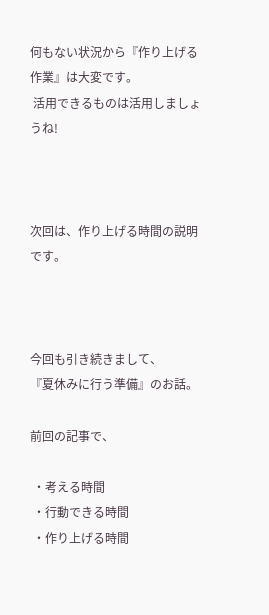何もない状況から『作り上げる作業』は大変です。
 活用できるものは活用しましょうね!



次回は、作り上げる時間の説明です。



今回も引き続きまして、
『夏休みに行う準備』のお話。

前回の記事で、

 ・考える時間
 ・行動できる時間
 ・作り上げる時間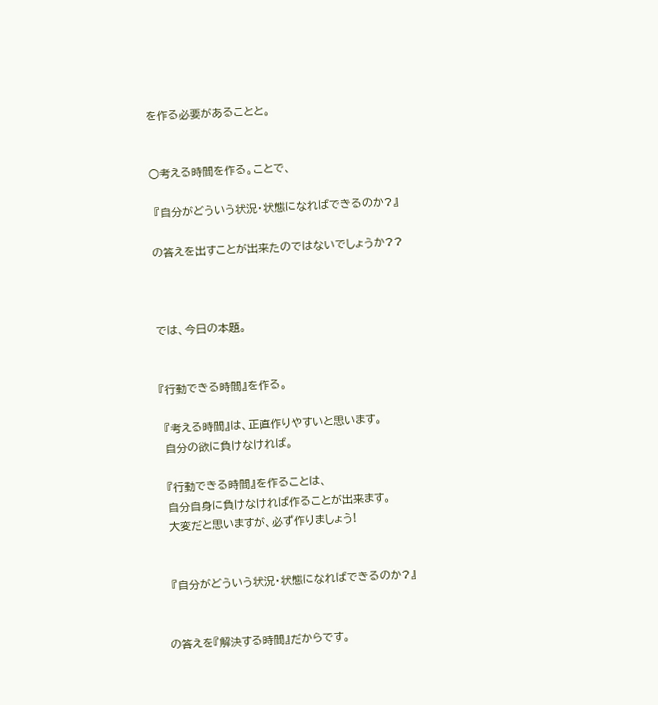を作る必要があることと。


○考える時間を作る。ことで、

 『自分がどういう状況・状態になればできるのか?』

の答えを出すことが出来たのではないでしょうか??



では、今日の本題。


『行動できる時間』を作る。

 『考える時間』は、正直作りやすいと思います。
 自分の欲に負けなければ。

 『行動できる時間』を作ることは、
 自分自身に負けなければ作ることが出来ます。
 大変だと思いますが、必ず作りましょう!


 『自分がどういう状況・状態になればできるのか?』


の答えを『解決する時間』だからです。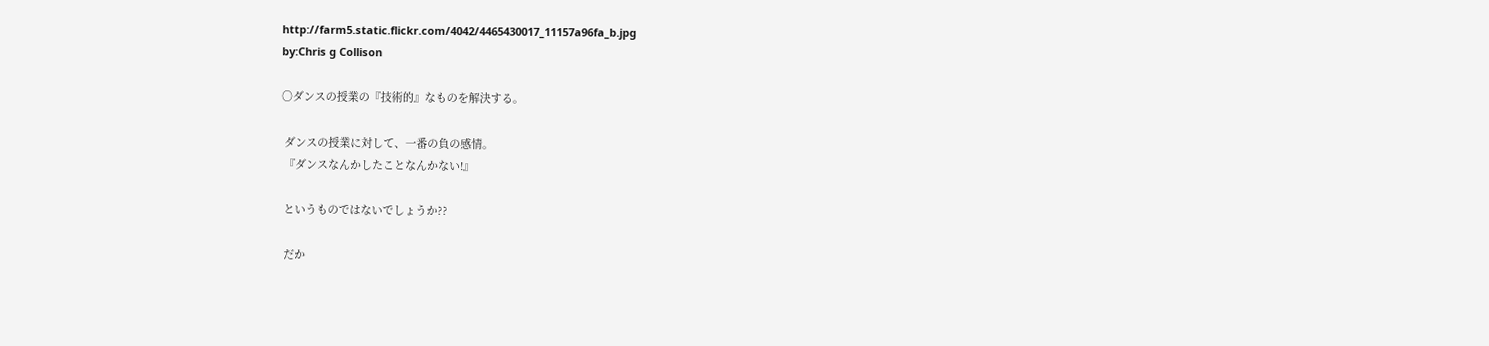http://farm5.static.flickr.com/4042/4465430017_11157a96fa_b.jpg
by:Chris g Collison

○ダンスの授業の『技術的』なものを解決する。

 ダンスの授業に対して、一番の負の感情。
 『ダンスなんかしたことなんかない!』

 というものではないでしょうか??

 だか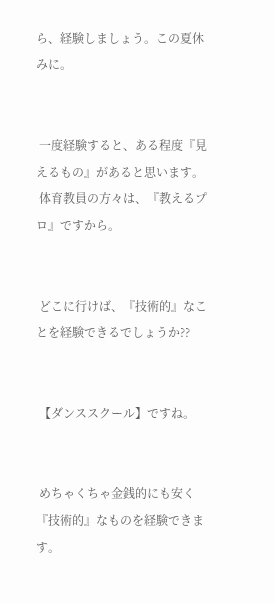ら、経験しましょう。この夏休みに。


 一度経験すると、ある程度『見えるもの』があると思います。
 体育教員の方々は、『教えるプロ』ですから。


 どこに行けば、『技術的』なことを経験できるでしょうか??


 【ダンススクール】ですね。


 めちゃくちゃ金銭的にも安く『技術的』なものを経験できます。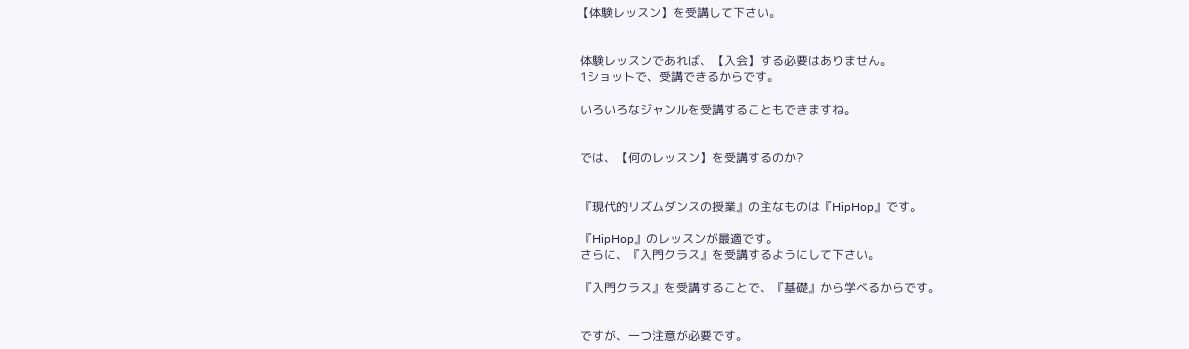【体験レッスン】を受講して下さい。


 体験レッスンであれば、【入会】する必要はありません。
 1ショットで、受講できるからです。

 いろいろなジャンルを受講することもできますね。


 では、【何のレッスン】を受講するのか?


 『現代的リズムダンスの授業』の主なものは『HipHop』です。

 『HipHop』のレッスンが最適です。
 さらに、『入門クラス』を受講するようにして下さい。

 『入門クラス』を受講することで、『基礎』から学べるからです。


 ですが、一つ注意が必要です。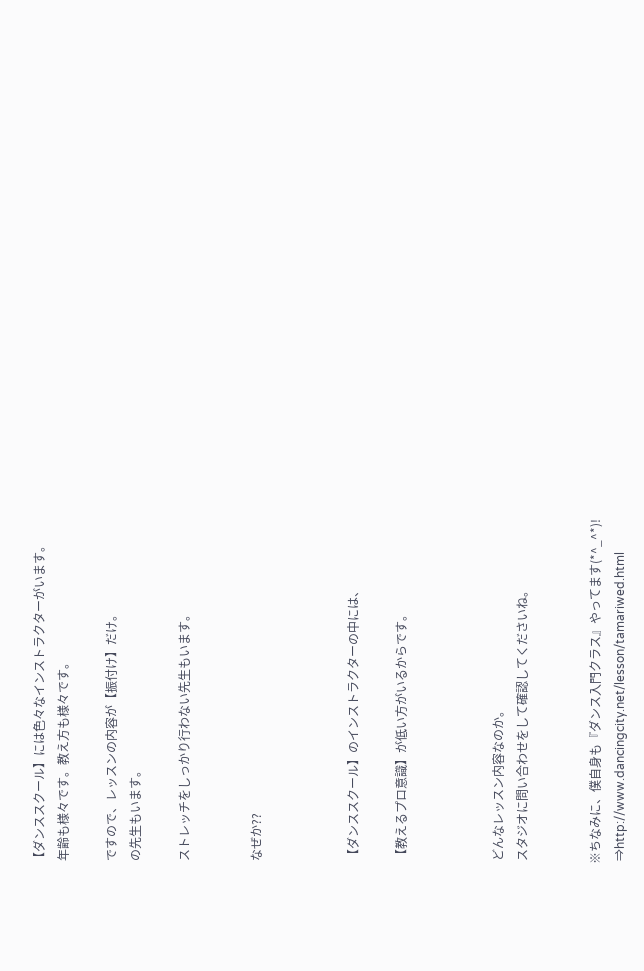【ダンススクール】には色々なインストラクターがいます。
 年齢も様々です。教え方も様々です。

 ですので、レッスンの内容が【振付け】だけ。
 の先生もいます。

 ストレッチをしっかり行わない先生もいます。


 なぜか??



 【ダンススクール】のインストラクターの中には、

 【教えるプロ意識】が低い方がいるからです。



 どんなレッスン内容なのか。
 スタジオに問い合わせをして確認してくださいね。


※ちなみに、僕自身も『ダンス入門クラス』やってます(*^_^*)!
 ⇒http://www.dancingcity.net/lesson/tamariwed.html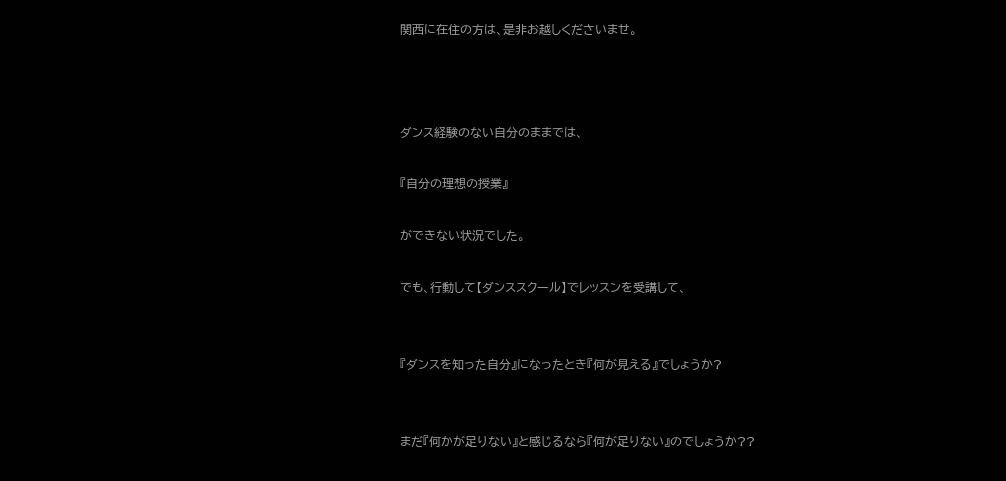関西に在住の方は、是非お越しくださいませ。



ダンス経験のない自分のままでは、

『自分の理想の授業』

ができない状況でした。

でも、行動して【ダンススクール】でレッスンを受講して、


『ダンスを知った自分』になったとき『何が見える』でしょうか?


まだ『何かが足りない』と感じるなら『何が足りない』のでしょうか??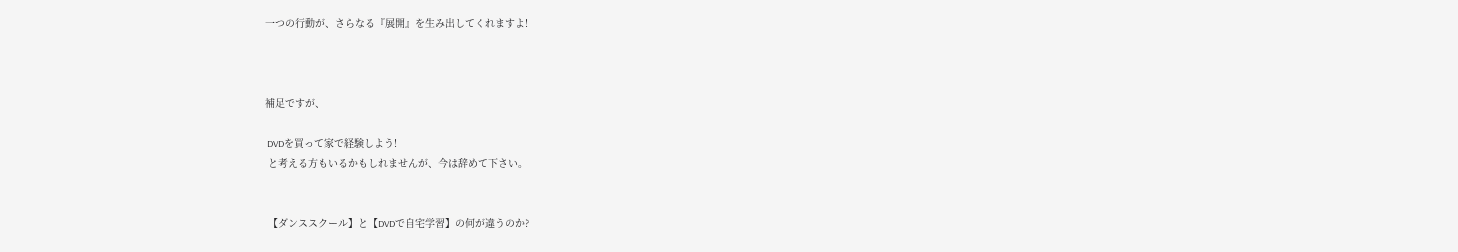一つの行動が、さらなる『展開』を生み出してくれますよ!



補足ですが、

 DVDを買って家で経験しよう!
 と考える方もいるかもしれませんが、今は辞めて下さい。


 【ダンススクール】と【DVDで自宅学習】の何が違うのか?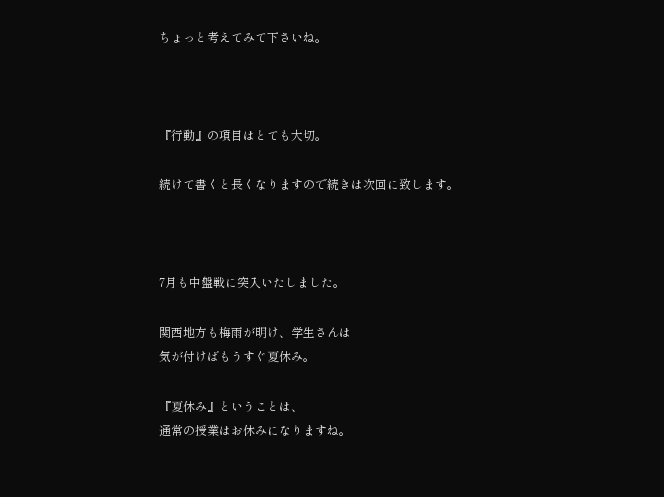ちょっと考えてみて下さいね。



『行動』の項目はとても大切。

続けて書くと長くなりますので続きは次回に致します。



7月も中盤戦に突入いたしました。

関西地方も梅雨が明け、学生さんは
気が付けばもうすぐ夏休み。

『夏休み』ということは、
通常の授業はお休みになりますね。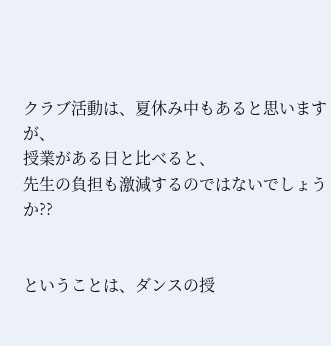クラブ活動は、夏休み中もあると思いますが、
授業がある日と比べると、
先生の負担も激減するのではないでしょうか??


ということは、ダンスの授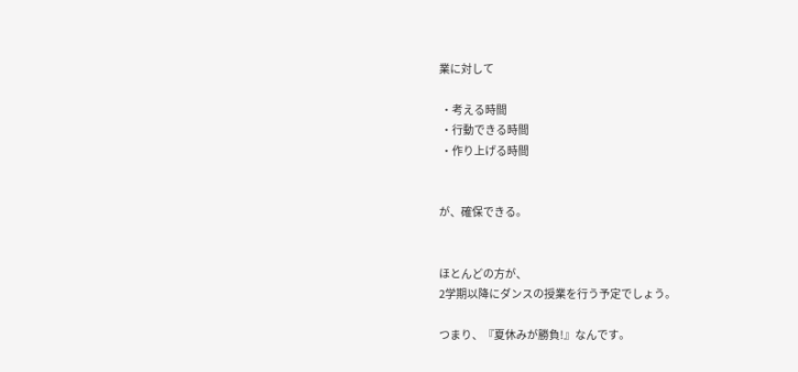業に対して

 ・考える時間
 ・行動できる時間
 ・作り上げる時間


が、確保できる。


ほとんどの方が、
2学期以降にダンスの授業を行う予定でしょう。

つまり、『夏休みが勝負!』なんです。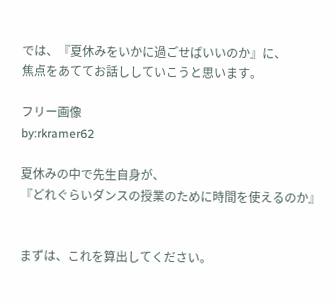では、『夏休みをいかに過ごせばいいのか』に、
焦点をあててお話ししていこうと思います。

フリー画像
by:rkramer62

夏休みの中で先生自身が、
『どれぐらいダンスの授業のために時間を使えるのか』


まずは、これを算出してください。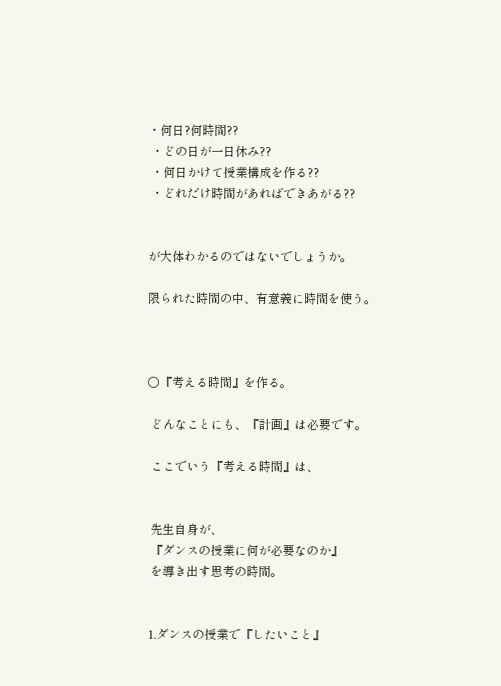・何日?何時間??
 ・どの日が一日休み??
 ・何日かけて授業構成を作る??
 ・どれだけ時間があればできあがる??


が大体わかるのではないでしょうか。

限られた時間の中、有意義に時間を使う。



○『考える時間』を作る。

 どんなことにも、『計画』は必要です。

 ここでいう『考える時間』は、


 先生自身が、
 『ダンスの授業に何が必要なのか』
 を導き出す思考の時間。


1.ダンスの授業で『したいこと』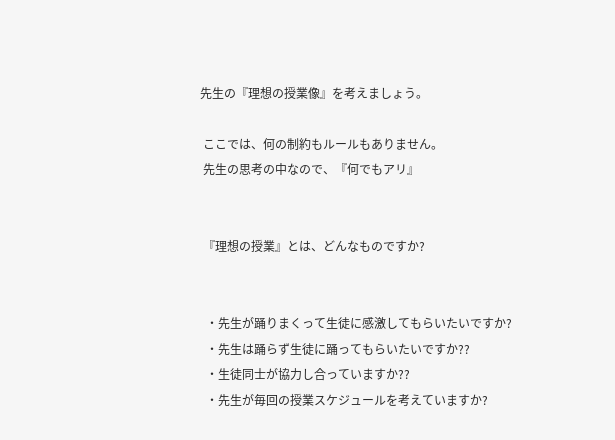先生の『理想の授業像』を考えましょう。

 ここでは、何の制約もルールもありません。
 先生の思考の中なので、『何でもアリ』


 『理想の授業』とは、どんなものですか?


  ・先生が踊りまくって生徒に感激してもらいたいですか?
  ・先生は踊らず生徒に踊ってもらいたいですか??
  ・生徒同士が協力し合っていますか??
  ・先生が毎回の授業スケジュールを考えていますか?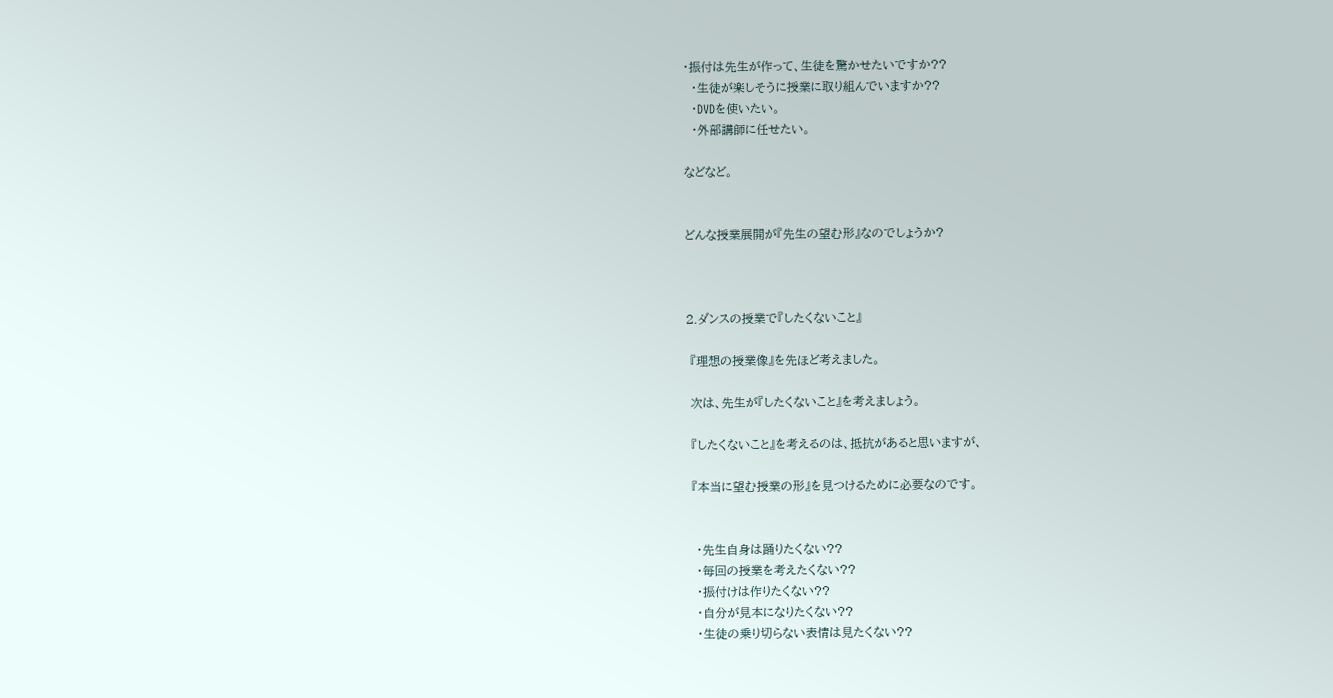・振付は先生が作って、生徒を驚かせたいですか??
  ・生徒が楽しそうに授業に取り組んでいますか??
  ・DVDを使いたい。
  ・外部講師に任せたい。

などなど。


どんな授業展開が『先生の望む形』なのでしょうか?



2.ダンスの授業で『したくないこと』

 『理想の授業像』を先ほど考えました。

 次は、先生が『したくないこと』を考えましょう。

 『したくないこと』を考えるのは、抵抗があると思いますが、

 『本当に望む授業の形』を見つけるために必要なのです。


  ・先生自身は踊りたくない??
  ・毎回の授業を考えたくない??
  ・振付けは作りたくない??
  ・自分が見本になりたくない??
  ・生徒の乗り切らない表情は見たくない??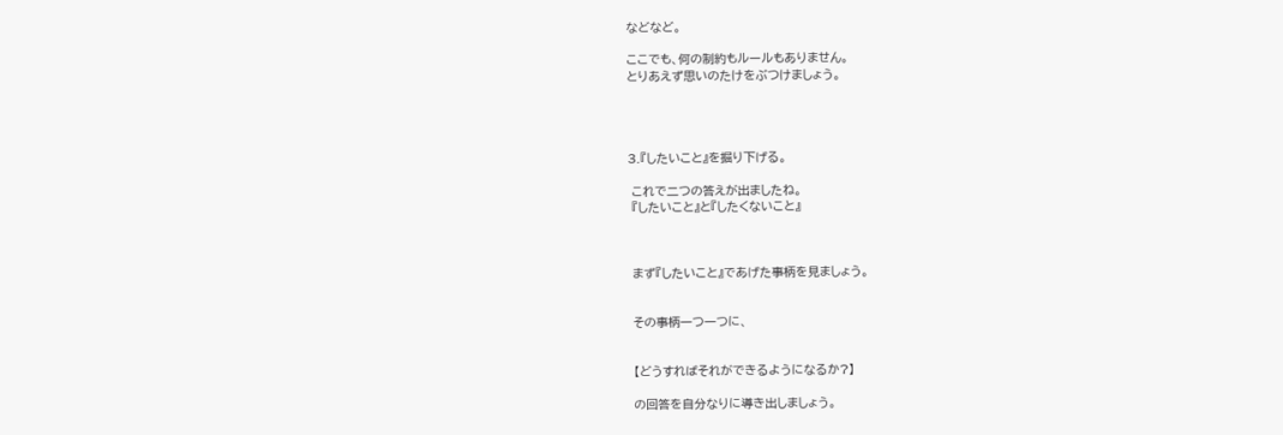などなど。

ここでも、何の制約もルールもありません。
とりあえず思いのたけをぶつけましょう。




3.『したいこと』を掘り下げる。

 これで二つの答えが出ましたね。
 『したいこと』と『したくないこと』



 まず『したいこと』であげた事柄を見ましょう。


 その事柄一つ一つに、


 【どうすればそれができるようになるか?】

 の回答を自分なりに導き出しましょう。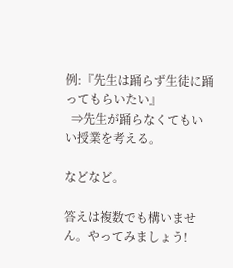例:『先生は踊らず生徒に踊ってもらいたい』
  ⇒先生が踊らなくてもいい授業を考える。

などなど。

答えは複数でも構いません。やってみましょう!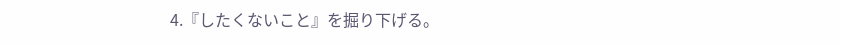4.『したくないこと』を掘り下げる。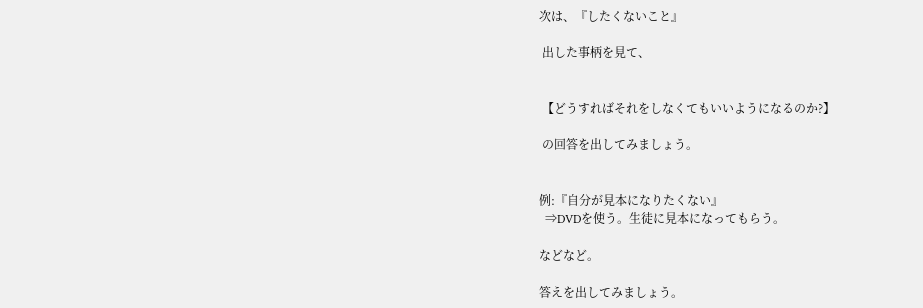次は、『したくないこと』

 出した事柄を見て、


 【どうすればそれをしなくてもいいようになるのか?】

 の回答を出してみましょう。


例:『自分が見本になりたくない』
  ⇒DVDを使う。生徒に見本になってもらう。

などなど。

答えを出してみましょう。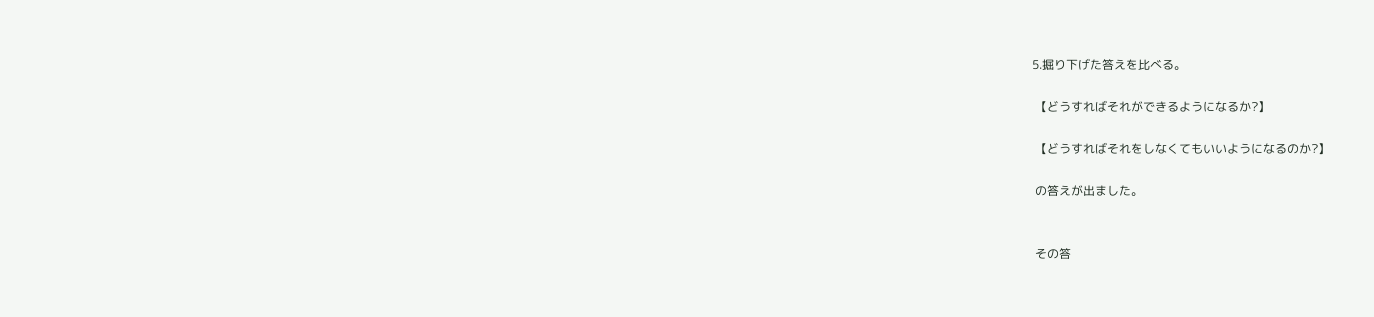5.掘り下げた答えを比べる。

 【どうすればそれができるようになるか?】

 【どうすればそれをしなくてもいいようになるのか?】

 の答えが出ました。


 その答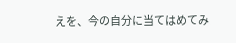えを、今の自分に当てはめてみ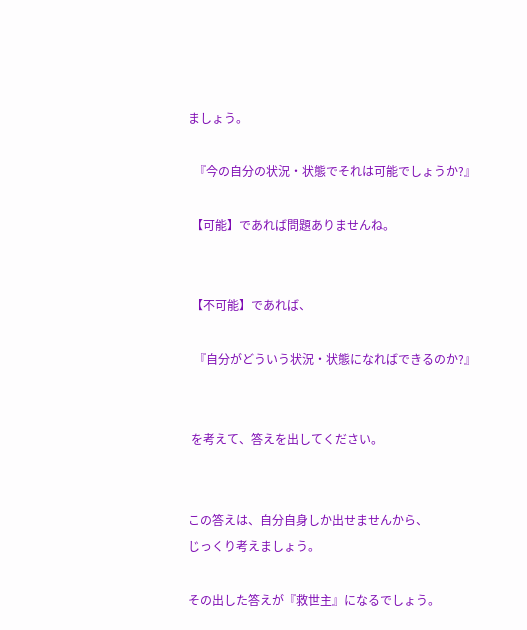ましょう。

  『今の自分の状況・状態でそれは可能でしょうか?』

 【可能】であれば問題ありませんね。


 【不可能】であれば、

  『自分がどういう状況・状態になればできるのか?』


 を考えて、答えを出してください。


この答えは、自分自身しか出せませんから、
じっくり考えましょう。

その出した答えが『救世主』になるでしょう。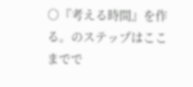○『考える時間』を作る。のステップはここまでで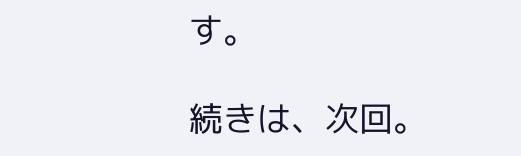す。

続きは、次回。